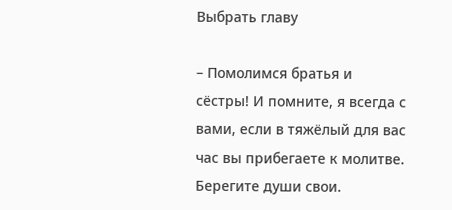Выбрать главу

– Помолимся братья и сёстры! И помните, я всегда с вами, если в тяжёлый для вас час вы прибегаете к молитве. Берегите души свои.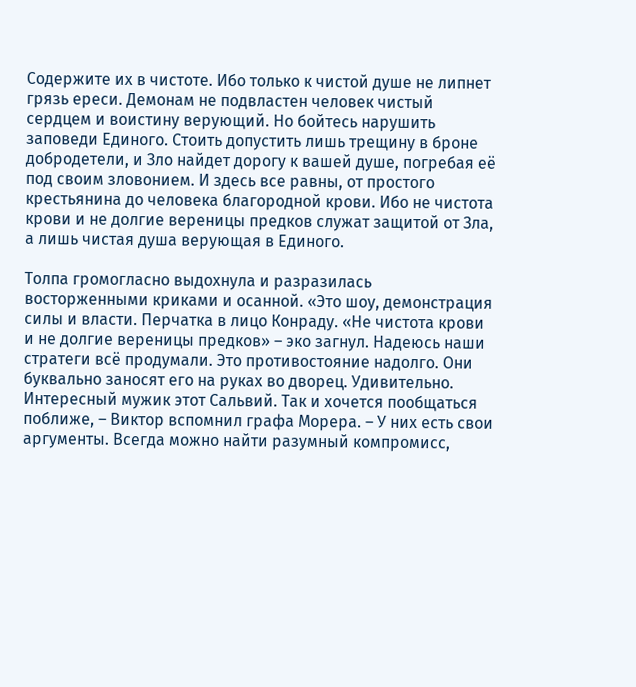Содержите их в чистоте. Ибо только к чистой душе не липнет грязь ереси. Демонам не подвластен человек чистый сердцем и воистину верующий. Но бойтесь нарушить заповеди Единого. Стоить допустить лишь трещину в броне добродетели, и Зло найдет дорогу к вашей душе, погребая её под своим зловонием. И здесь все равны, от простого крестьянина до человека благородной крови. Ибо не чистота крови и не долгие вереницы предков служат защитой от Зла, а лишь чистая душа верующая в Единого.

Толпа громогласно выдохнула и разразилась восторженными криками и осанной. «Это шоу, демонстрация силы и власти. Перчатка в лицо Конраду. «Не чистота крови и не долгие вереницы предков» – эко загнул. Надеюсь наши стратеги всё продумали. Это противостояние надолго. Они буквально заносят его на руках во дворец. Удивительно. Интересный мужик этот Сальвий. Так и хочется пообщаться поближе, – Виктор вспомнил графа Морера. – У них есть свои аргументы. Всегда можно найти разумный компромисс,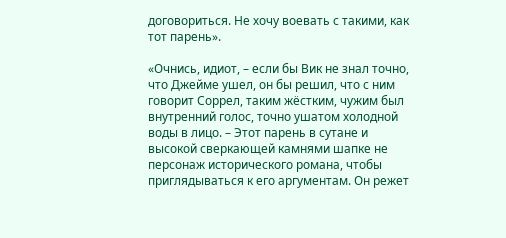договориться. Не хочу воевать с такими, как тот парень».

«Очнись, идиот, – если бы Вик не знал точно, что Джейме ушел, он бы решил, что с ним говорит Соррел, таким жёстким, чужим был внутренний голос, точно ушатом холодной воды в лицо. – Этот парень в сутане и высокой сверкающей камнями шапке не персонаж исторического романа, чтобы приглядываться к его аргументам. Он режет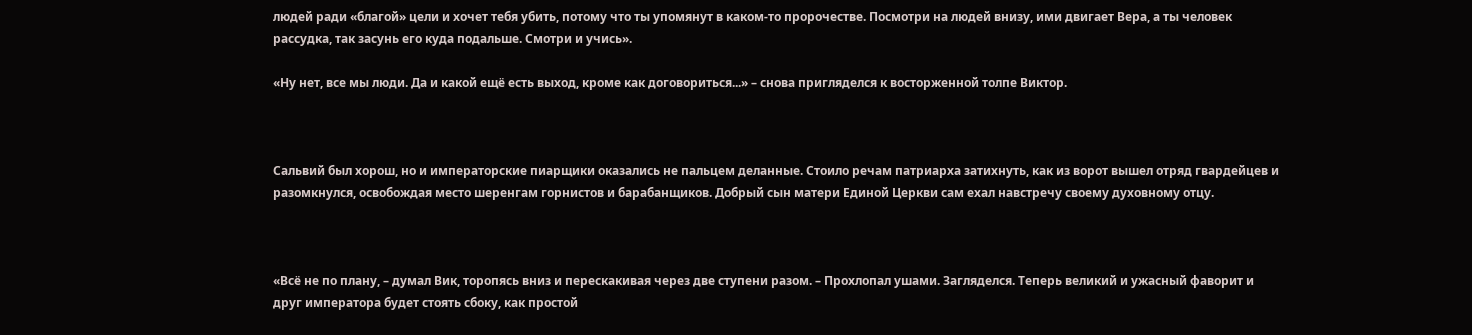людей ради «благой» цели и хочет тебя убить, потому что ты упомянут в каком-то пророчестве. Посмотри на людей внизу, ими двигает Вера, а ты человек рассудка, так засунь его куда подальше. Смотри и учись».

«Ну нет, все мы люди. Да и какой ещё есть выход, кроме как договориться...» – снова пригляделся к восторженной толпе Виктор.



Сальвий был хорош, но и императорские пиарщики оказались не пальцем деланные. Стоило речам патриарха затихнуть, как из ворот вышел отряд гвардейцев и разомкнулся, освобождая место шеренгам горнистов и барабанщиков. Добрый сын матери Единой Церкви сам ехал навстречу своему духовному отцу.



«Всё не по плану, – думал Вик, торопясь вниз и перескакивая через две ступени разом. – Прохлопал ушами. Загляделся. Теперь великий и ужасный фаворит и друг императора будет стоять сбоку, как простой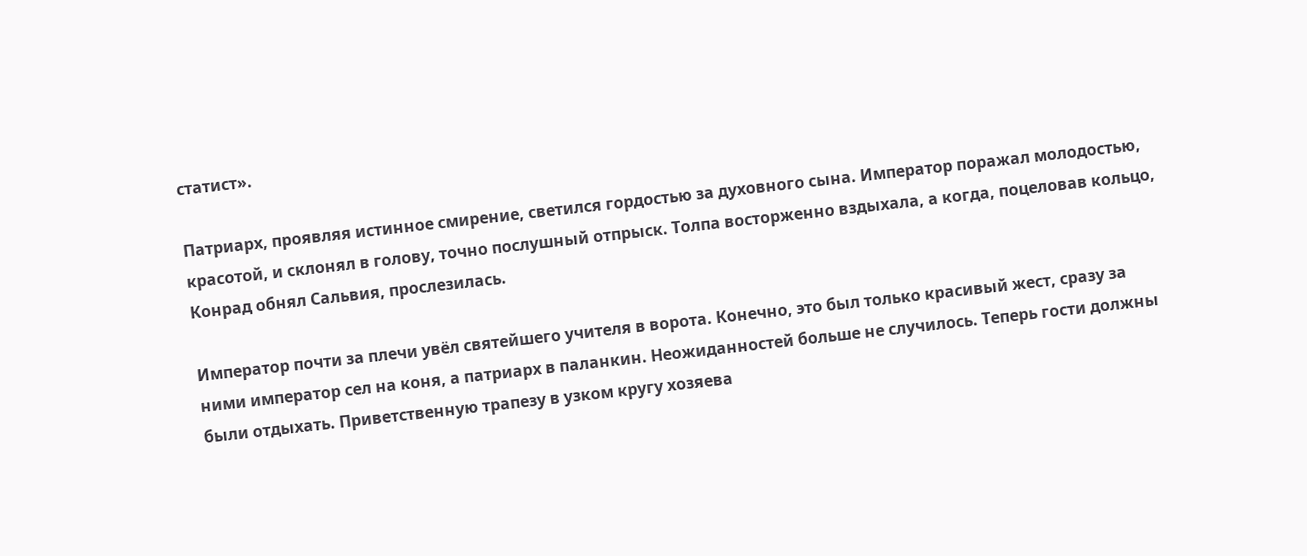статист».

Патриарх, проявляя истинное смирение, светился гордостью за духовного сына. Император поражал молодостью, красотой, и склонял в голову, точно послушный отпрыск. Толпа восторженно вздыхала, а когда, поцеловав кольцо, Конрад обнял Сальвия, прослезилась.

Император почти за плечи увёл святейшего учителя в ворота. Конечно, это был только красивый жест, сразу за ними император сел на коня, а патриарх в паланкин. Неожиданностей больше не случилось. Теперь гости должны были отдыхать. Приветственную трапезу в узком кругу хозяева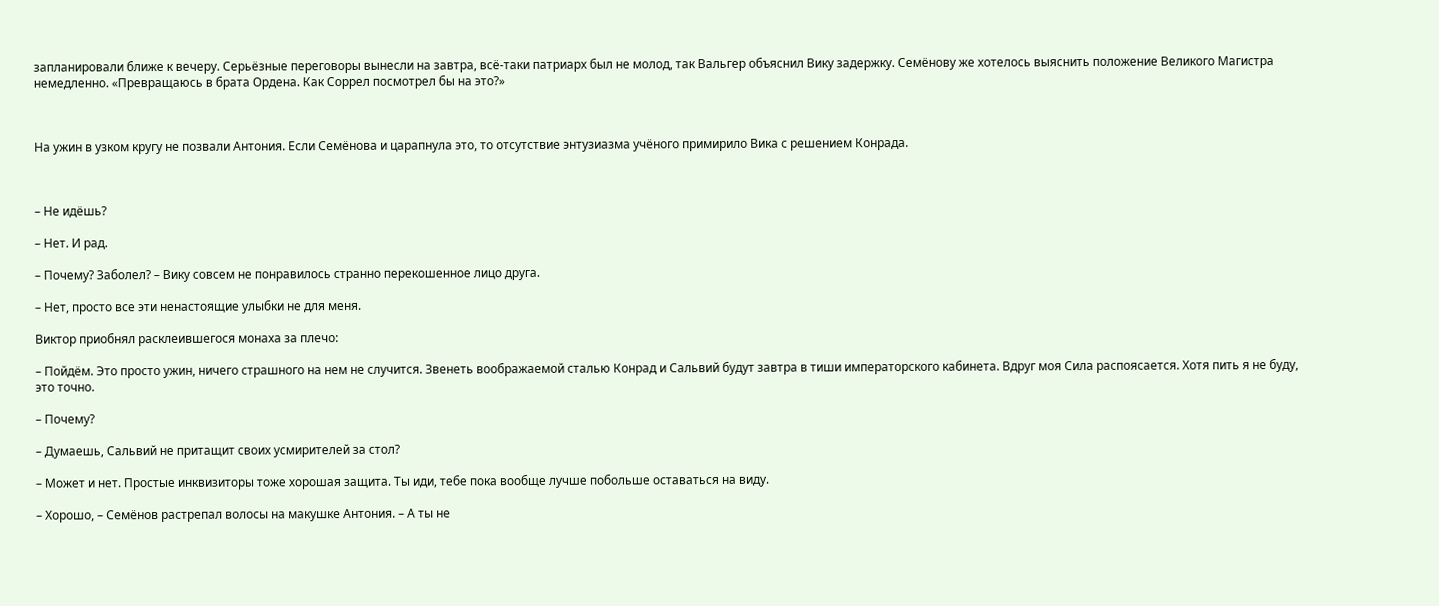запланировали ближе к вечеру. Серьёзные переговоры вынесли на завтра, всё-таки патриарх был не молод, так Вальгер объяснил Вику задержку. Семёнову же хотелось выяснить положение Великого Магистра немедленно. «Превращаюсь в брата Ордена. Как Соррел посмотрел бы на это?»



На ужин в узком кругу не позвали Антония. Если Семёнова и царапнула это, то отсутствие энтузиазма учёного примирило Вика с решением Конрада.



– Не идёшь?

– Нет. И рад.

– Почему? Заболел? – Вику совсем не понравилось странно перекошенное лицо друга.

– Нет, просто все эти ненастоящие улыбки не для меня.

Виктор приобнял расклеившегося монаха за плечо:

– Пойдём. Это просто ужин, ничего страшного на нем не случится. Звенеть воображаемой сталью Конрад и Сальвий будут завтра в тиши императорского кабинета. Вдруг моя Сила распоясается. Хотя пить я не буду, это точно.

– Почему?

– Думаешь, Сальвий не притащит своих усмирителей за стол?

– Может и нет. Простые инквизиторы тоже хорошая защита. Ты иди, тебе пока вообще лучше побольше оставаться на виду.

– Хорошо, – Семёнов растрепал волосы на макушке Антония. – А ты не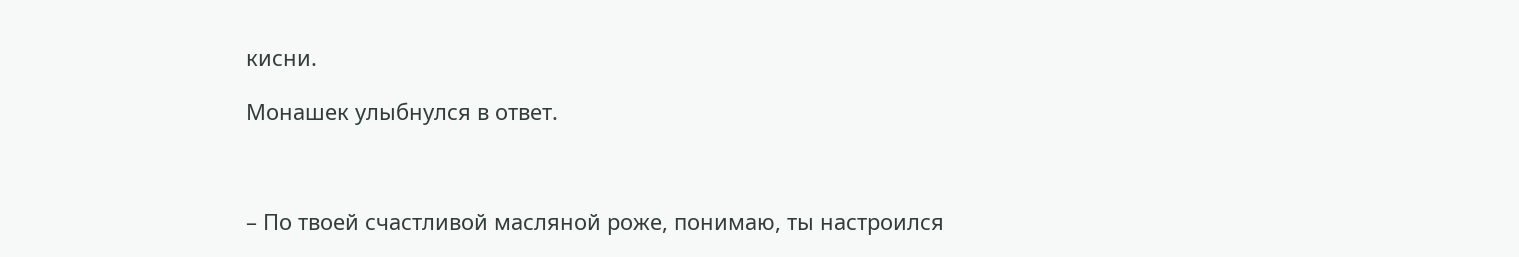кисни.

Монашек улыбнулся в ответ.



– По твоей счастливой масляной роже, понимаю, ты настроился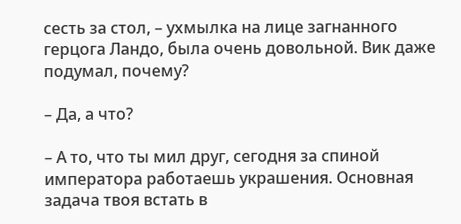сесть за стол, – ухмылка на лице загнанного герцога Ландо, была очень довольной. Вик даже подумал, почему?

– Да, а что?

– А то, что ты мил друг, сегодня за спиной императора работаешь украшения. Основная задача твоя встать в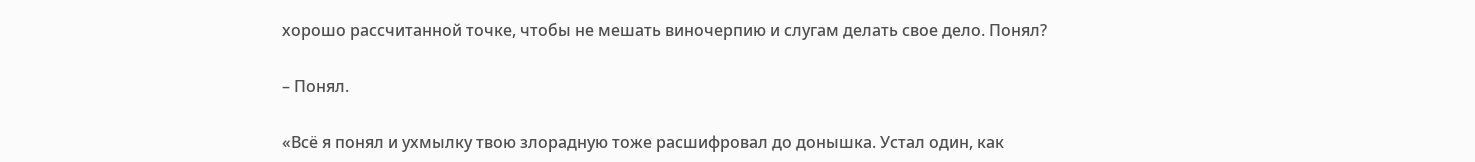хорошо рассчитанной точке, чтобы не мешать виночерпию и слугам делать свое дело. Понял?

– Понял.

«Всё я понял и ухмылку твою злорадную тоже расшифровал до донышка. Устал один, как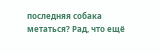последняя собака метаться? Рад, что ещё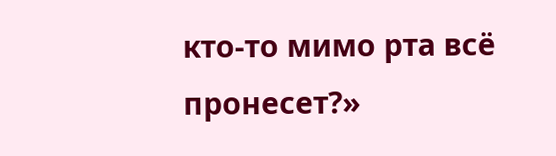кто-то мимо рта всё пронесет?»